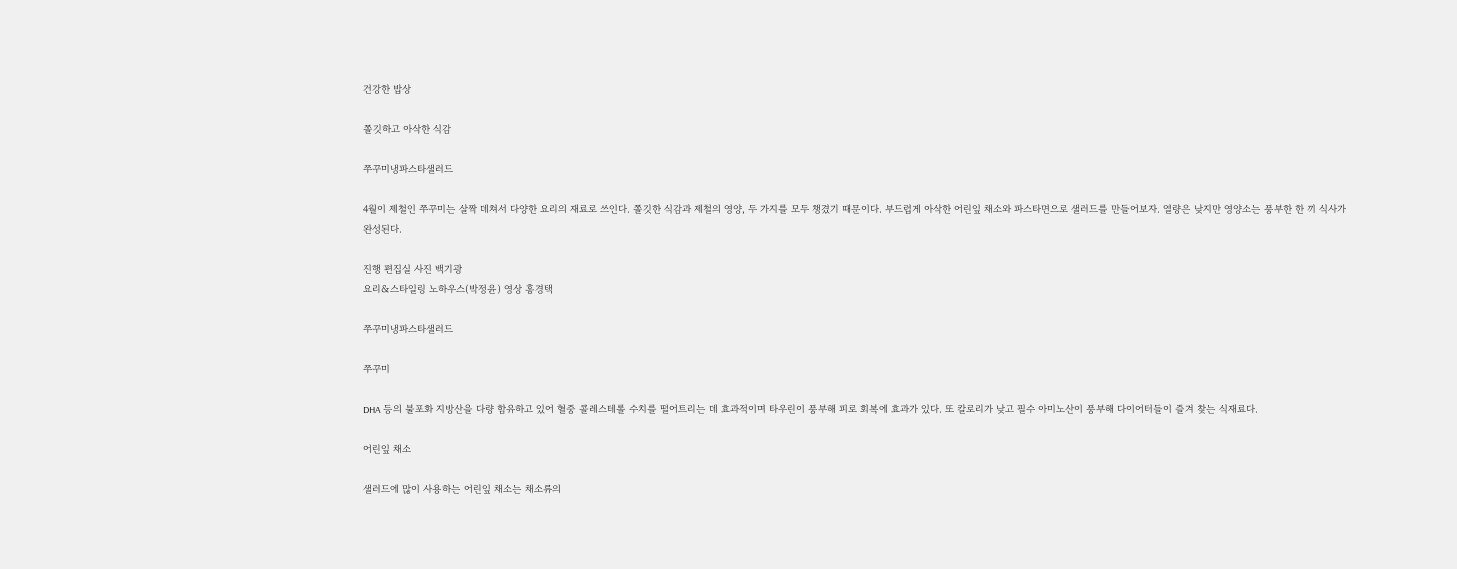건강한 밥상

쫄깃하고 아삭한 식감

쭈꾸미냉파스타샐러드

4월이 제철인 쭈꾸미는 살짝 데쳐서 다양한 요리의 재료로 쓰인다. 쫄깃한 식감과 제철의 영양, 두 가지를 모두 챙겼기 때문이다. 부드럽게 아삭한 어린잎 채소와 파스타면으로 샐러드를 만들어보자. 열량은 낮지만 영양소는 풍부한 한 끼 식사가 완성된다.

진행 편집실 사진 백기광
요리&스타일링 노하우스(박정윤) 영상 홍경택

쭈꾸미냉파스타샐러드

쭈꾸미

DHA 등의 불포화 지방산을 다량 함유하고 있어 혈중 콜레스테롤 수치를 떨어트리는 데 효과적이며 타우린이 풍부해 피로 회복에 효과가 있다. 또 칼로리가 낮고 필수 아미노산이 풍부해 다이어터들이 즐겨 찾는 식재료다.

어린잎 채소

샐러드에 많이 사용하는 어린잎 채소는 채소류의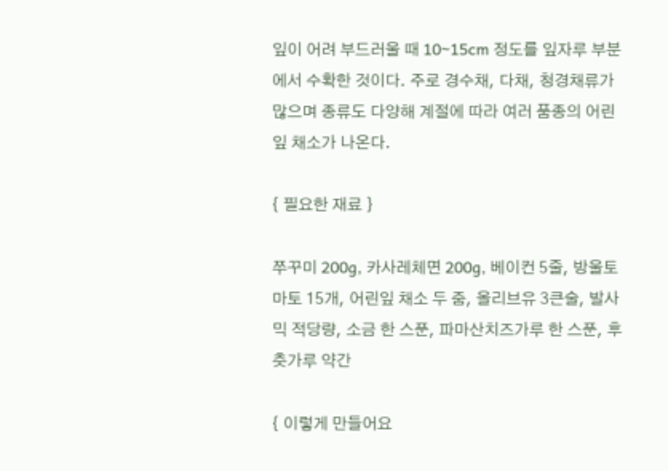잎이 어려 부드러울 때 10~15cm 정도를 잎자루 부분에서 수확한 것이다. 주로 경수채, 다채, 청경채류가 많으며 종류도 다양해 계절에 따라 여러 품종의 어린잎 채소가 나온다.

{ 필요한 재료 }

쭈꾸미 200g, 카사레체면 200g, 베이컨 5줄, 방울토마토 15개, 어린잎 채소 두 줌, 올리브유 3큰술, 발사믹 적당량, 소금 한 스푼, 파마산치즈가루 한 스푼, 후춧가루 약간

{ 이렇게 만들어요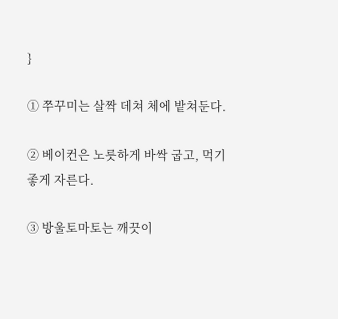}

① 쭈꾸미는 살짝 데쳐 체에 밭쳐둔다.

② 베이컨은 노릇하게 바싹 굽고, 먹기 좋게 자른다.

③ 방울토마토는 깨끗이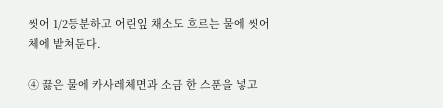씻어 1/2등분하고 어린잎 채소도 흐르는 물에 씻어 체에 밭쳐둔다.

④ 끓은 물에 카사레체면과 소금 한 스푼을 넣고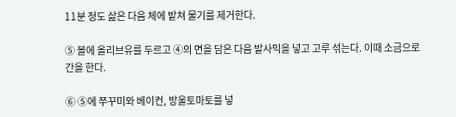11분 정도 삶은 다음 체에 밭쳐 물기를 제거한다.

⑤ 볼에 올리브유를 두르고 ④의 면을 담은 다음 발사믹을 넣고 고루 섞는다. 이때 소금으로 간을 한다.

⑥ ⑤에 쭈꾸미와 베이컨, 방울토마토를 넣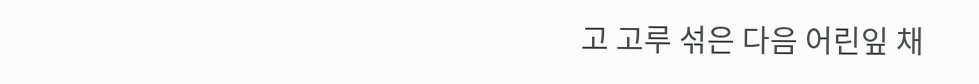고 고루 섞은 다음 어린잎 채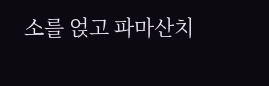소를 얹고 파마산치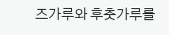즈가루와 후춧가루를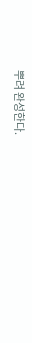뿌려 완성한다.